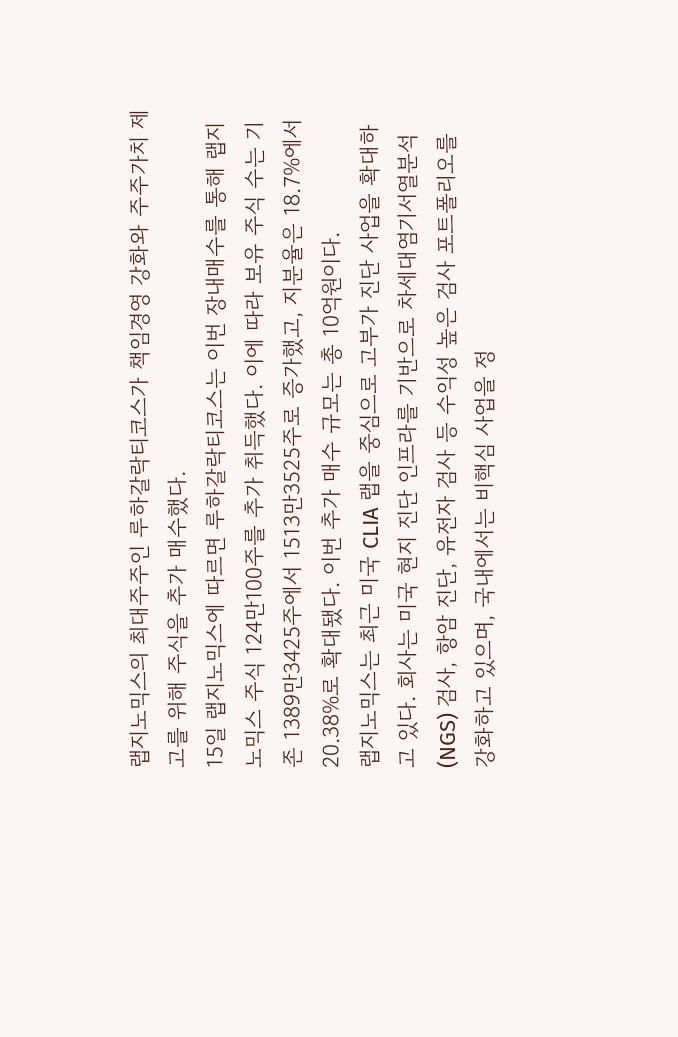랩지노믹스의 최대주주인 루하갈락티코스가 책임경영 강화와 주주가치 제고를 위해 주식을 추가 매수했다.
15일 랩지노믹스에 따르면 루하갈락티코스는 이번 장내매수를 통해 랩지노믹스 주식 124만100주를 추가 취득했다. 이에 따라 보유 주식 수는 기존 1389만3425주에서 1513만3525주로 증가했고, 지분율은 18.7%에서 20.38%로 확대됐다. 이번 추가 매수 규모는 총 10억원이다.
랩지노믹스는 최근 미국 CLIA 랩을 중심으로 고부가 진단 사업을 확대하고 있다. 회사는 미국 현지 진단 인프라를 기반으로 차세대염기서열분석(NGS) 검사, 항암 진단, 유전자 검사 등 수익성 높은 검사 포트폴리오를 강화하고 있으며, 국내에서는 비핵심 사업을 정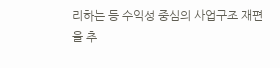리하는 등 수익성 중심의 사업구조 재편을 추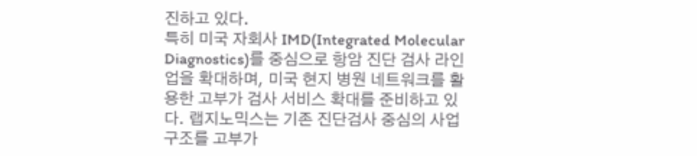진하고 있다.
특히 미국 자회사 IMD(Integrated Molecular Diagnostics)를 중심으로 항암 진단 검사 라인업을 확대하며, 미국 현지 병원 네트워크를 활용한 고부가 검사 서비스 확대를 준비하고 있다. 랩지노믹스는 기존 진단검사 중심의 사업 구조를 고부가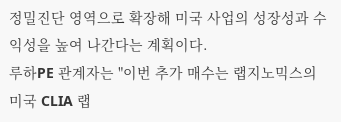정밀진단 영역으로 확장해 미국 사업의 성장성과 수익성을 높여 나간다는 계획이다.
루하PE 관계자는 "이번 추가 매수는 랩지노믹스의 미국 CLIA 랩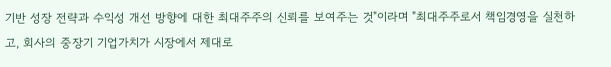기반 성장 전략과 수익성 개선 방향에 대한 최대주주의 신뢰를 보여주는 것"이라며 "최대주주로서 책임경영을 실천하고, 회사의 중장기 기업가치가 시장에서 제대로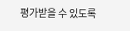평가받을 수 있도록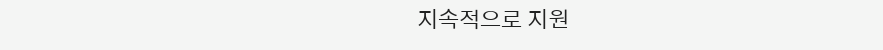지속적으로 지원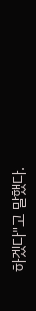하겠다"고 말했다.